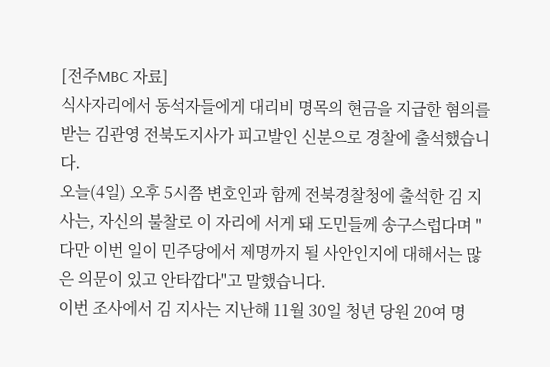[전주MBC 자료]
식사자리에서 동석자들에게 대리비 명목의 현금을 지급한 혐의를 받는 김관영 전북도지사가 피고발인 신분으로 경찰에 출석했습니다.
오늘(4일) 오후 5시쯤 변호인과 함께 전북경찰청에 출석한 김 지사는, 자신의 불찰로 이 자리에 서게 돼 도민들께 송구스럽다며 "다만 이번 일이 민주당에서 제명까지 될 사안인지에 대해서는 많은 의문이 있고 안타깝다"고 말했습니다.
이번 조사에서 김 지사는 지난해 11월 30일 청년 당원 20여 명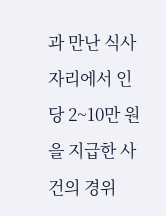과 만난 식사 자리에서 인당 2~10만 원을 지급한 사건의 경위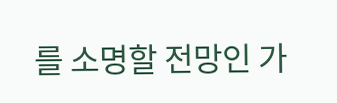를 소명할 전망인 가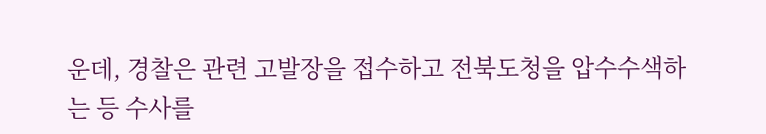운데, 경찰은 관련 고발장을 접수하고 전북도청을 압수수색하는 등 수사를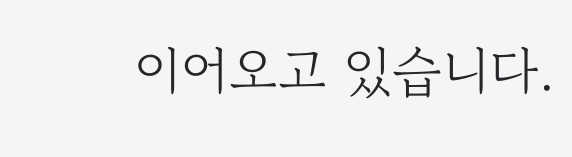이어오고 있습니다.